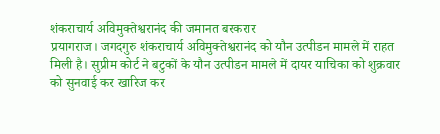शंकराचार्य अविमुक्तेश्वरानंद की जमानत बरकरार
प्रयागराज। जगदगुरु शंकराचार्य अविमुक्तेश्वरानंद को यौन उत्पीडन मामले में राहत मिली है। सुप्रीम कोर्ट ने बटुकों के यौन उत्पीडन मामले में दायर याचिका को शुक्रवार को सुनवाई कर खारिज कर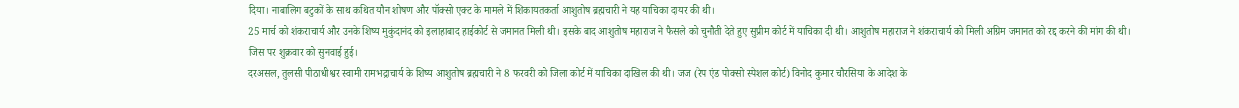दिया। नाबालिग बटुकों के साथ कथित यौन शोषण और पॉक्सो एक्ट के मामले में शिकायतकर्ता आशुतोष ब्रह्मचारी ने यह याचिका दायर की थी।
25 मार्च को शंकराचार्य और उनके शिष्य मुकुंदानंद को इलाहाबाद हाईकोर्ट से जमानत मिली थी। इसके बाद आशुतोष महाराज ने फैसले को चुनौती देते हुए सुप्रीम कोर्ट में याचिका दी थी। आशुतोष महाराज ने शंकराचार्य को मिली अग्रिम जमानत को रद्द करने की मांग की थी। जिस पर शुक्रवार को सुनवाई हुई।
दरअसल, तुलसी पीठाधीश्वर स्वामी रामभद्राचार्य के शिष्य आशुतोष ब्रह्मचारी ने 8 फरवरी को जिला कोर्ट में याचिका दाखिल की थी। जज (रेप एंड पोक्सो स्पेशल कोर्ट) विनोद कुमार चौरसिया के आदेश के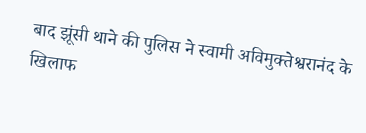बाद झूंसी थाने की पुलिस ने स्वामी अविमुक्तेश्वरानंद के खिलाफ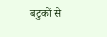बटुकों से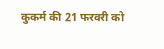कुकर्म की 21 फरवरी को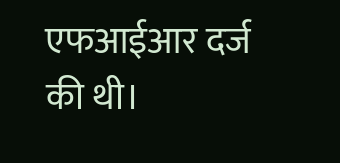एफआईआर दर्ज की थी।